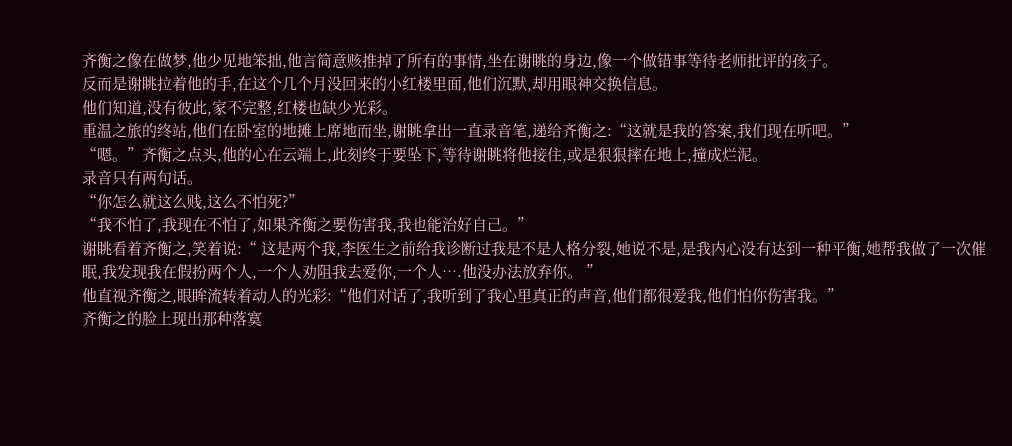齐衡之像在做梦,他少见地笨拙,他言简意赅推掉了所有的事情,坐在谢眺的身边,像一个做错事等待老师批评的孩子。
反而是谢眺拉着他的手,在这个几个月没回来的小红楼里面,他们沉默,却用眼神交换信息。
他们知道,没有彼此,家不完整,红楼也缺少光彩。
重温之旅的终站,他们在卧室的地摊上席地而坐,谢眺拿出一直录音笔,递给齐衡之:“这就是我的答案,我们现在听吧。”
“嗯。”齐衡之点头,他的心在云端上,此刻终于要坠下,等待谢眺将他接住,或是狠狠摔在地上,撞成烂泥。
录音只有两句话。
“你怎么就这么贱,这么不怕死?”
“我不怕了,我现在不怕了,如果齐衡之要伤害我,我也能治好自己。”
谢眺看着齐衡之,笑着说:“ 这是两个我,李医生之前给我诊断过我是不是人格分裂,她说不是,是我内心没有达到一种平衡,她帮我做了一次催眠,我发现我在假扮两个人,一个人劝阻我去爱你,一个人….他没办法放弃你。 ”
他直视齐衡之,眼眸流转着动人的光彩:“他们对话了,我听到了我心里真正的声音,他们都很爱我,他们怕你伤害我。”
齐衡之的脸上现出那种落寞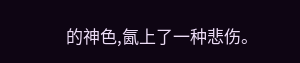的神色,氤上了一种悲伤。